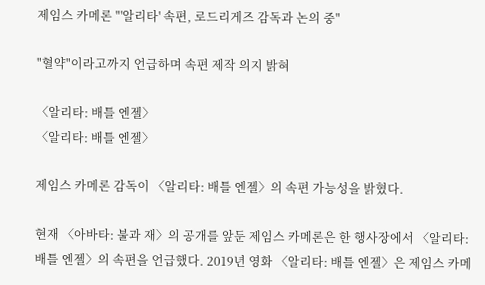제임스 카메론 "'알리타' 속편, 로드리게즈 감독과 논의 중"

"혈약"이라고까지 언급하며 속편 제작 의지 밝혀

〈알리타: 배틀 엔젤〉
〈알리타: 배틀 엔젤〉

제임스 카메론 감독이 〈알리타: 배틀 엔젤〉의 속편 가능성을 밝혔다.

현재 〈아바타: 불과 재〉의 공개를 앞둔 제임스 카메론은 한 행사장에서 〈알리타: 배틀 엔젤〉의 속편을 언급했다. 2019년 영화 〈알리타: 배틀 엔젤〉은 제임스 카메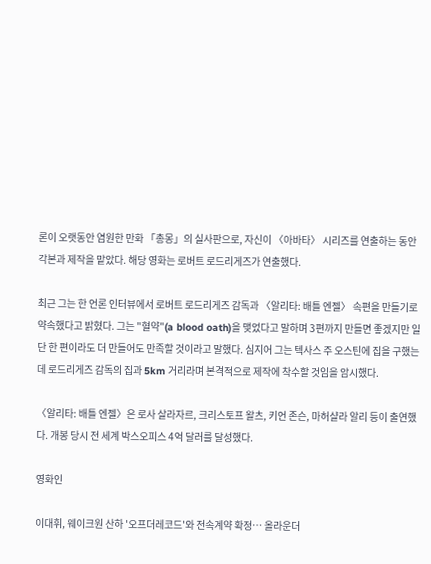론이 오랫동안 염원한 만화 「총몽」의 실사판으로, 자신이 〈아바타〉 시리즈를 연출하는 동안 각본과 제작을 맡았다. 해당 영화는 로버트 로드리게즈가 연출했다.

최근 그는 한 언론 인터뷰에서 로버트 로드리게즈 감독과 〈알리타: 배틀 엔젤〉 속편을 만들기로 약속했다고 밝혔다. 그는 "혈약"(a blood oath)을 맺었다고 말하며 3편까지 만들면 좋겠지만 일단 한 편이라도 더 만들어도 만족할 것이라고 말했다. 심지어 그는 텍사스 주 오스틴에 집을 구했는데 로드리게즈 감독의 집과 5km 거리라며 본격적으로 제작에 착수할 것임을 암시했다.

〈알리타: 배틀 엔젤〉은 로사 살라자르, 크리스토프 왈츠, 키언 존슨, 마허샬라 알리 등이 출연했다. 개봉 당시 전 세계 박스오피스 4억 달러를 달성했다.

영화인

이대휘, 웨이크원 산하 '오프더레코드'와 전속계약 확정… 올라운더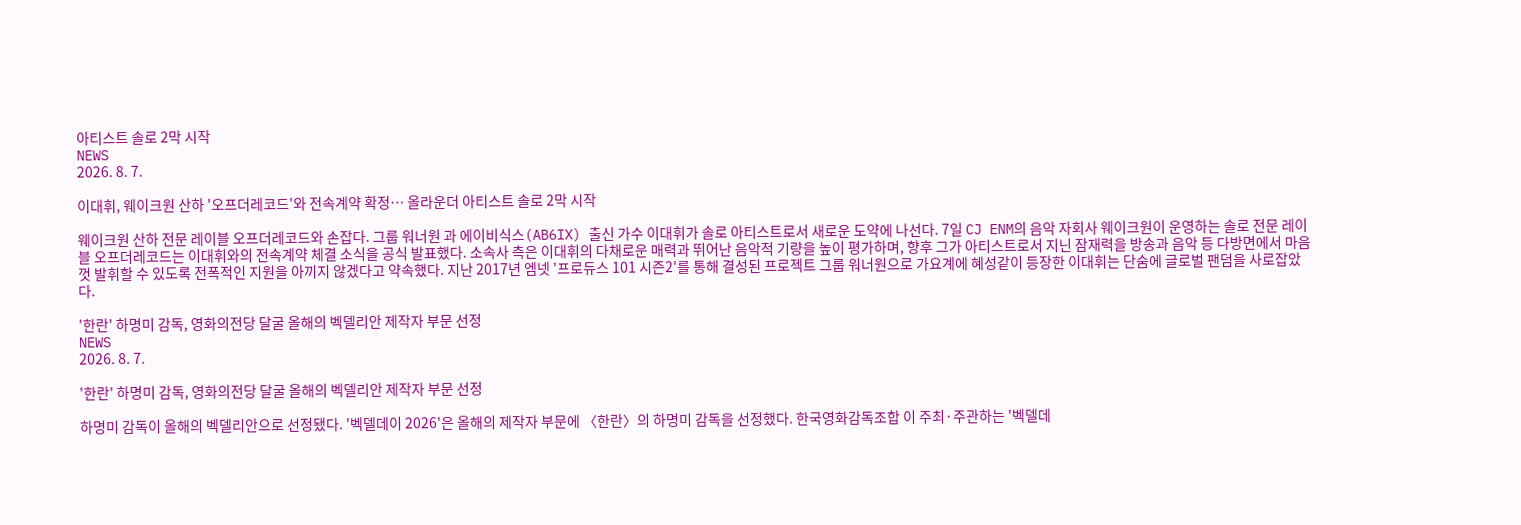아티스트 솔로 2막 시작
NEWS
2026. 8. 7.

이대휘, 웨이크원 산하 '오프더레코드'와 전속계약 확정… 올라운더 아티스트 솔로 2막 시작

웨이크원 산하 전문 레이블 오프더레코드와 손잡다. 그룹 워너원 과 에이비식스(AB6IX) 출신 가수 이대휘가 솔로 아티스트로서 새로운 도약에 나선다. 7일 CJ ENM의 음악 자회사 웨이크원이 운영하는 솔로 전문 레이블 오프더레코드는 이대휘와의 전속계약 체결 소식을 공식 발표했다. 소속사 측은 이대휘의 다채로운 매력과 뛰어난 음악적 기량을 높이 평가하며, 향후 그가 아티스트로서 지닌 잠재력을 방송과 음악 등 다방면에서 마음껏 발휘할 수 있도록 전폭적인 지원을 아끼지 않겠다고 약속했다. 지난 2017년 엠넷 '프로듀스 101 시즌2'를 통해 결성된 프로젝트 그룹 워너원으로 가요계에 혜성같이 등장한 이대휘는 단숨에 글로벌 팬덤을 사로잡았다.

'한란' 하명미 감독, 영화의전당 달굴 올해의 벡델리안 제작자 부문 선정
NEWS
2026. 8. 7.

'한란' 하명미 감독, 영화의전당 달굴 올해의 벡델리안 제작자 부문 선정

하명미 감독이 올해의 벡델리안으로 선정됐다. '벡델데이 2026'은 올해의 제작자 부문에 〈한란〉의 하명미 감독을 선정했다. 한국영화감독조합 이 주최·주관하는 '벡델데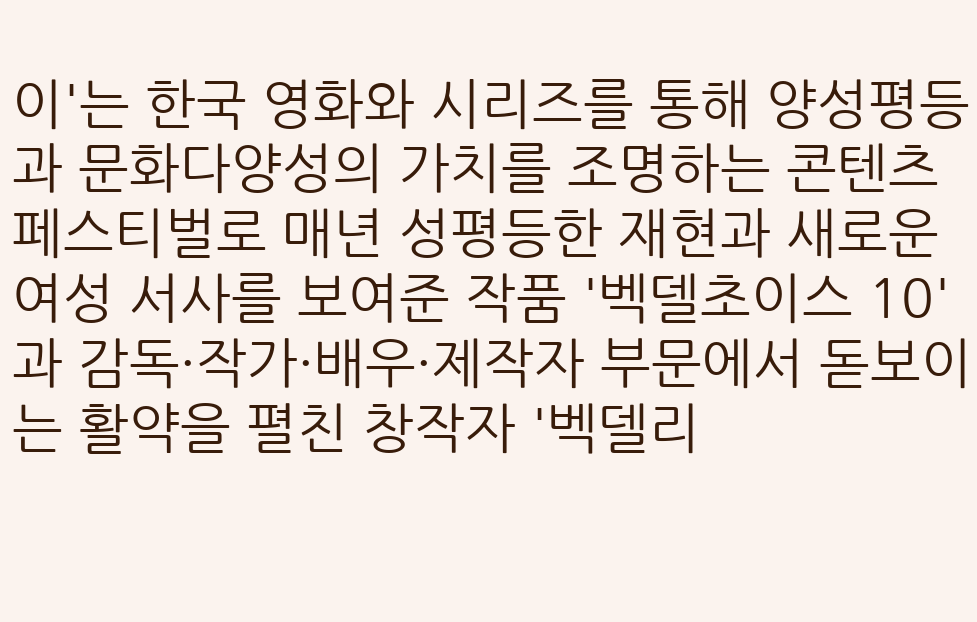이'는 한국 영화와 시리즈를 통해 양성평등과 문화다양성의 가치를 조명하는 콘텐츠 페스티벌로 매년 성평등한 재현과 새로운 여성 서사를 보여준 작품 '벡델초이스 10'과 감독·작가·배우·제작자 부문에서 돋보이는 활약을 펼친 창작자 '벡델리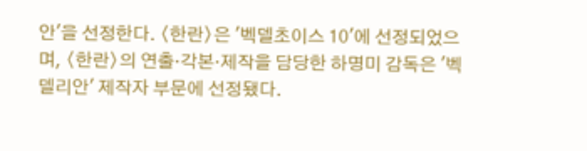안'을 선정한다. 〈한란〉은 '벡델초이스 10'에 선정되었으며, 〈한란〉의 연출·각본·제작을 담당한 하명미 감독은 '벡델리안' 제작자 부문에 선정됐다.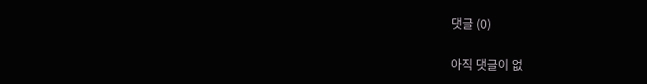댓글 (0)

아직 댓글이 없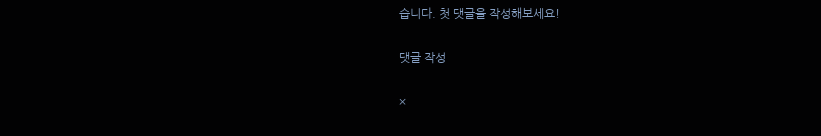습니다. 첫 댓글을 작성해보세요!

댓글 작성

×